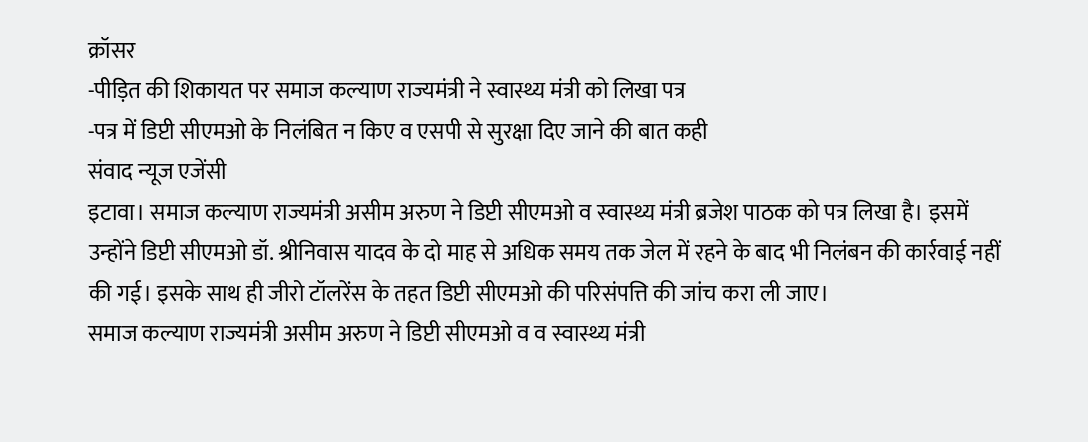क्रॉसर
-पीड़ित की शिकायत पर समाज कल्याण राज्यमंत्री ने स्वास्थ्य मंत्री को लिखा पत्र
-पत्र में डिप्टी सीएमओ के निलंबित न किए व एसपी से सुरक्षा दिए जाने की बात कही
संवाद न्यूज एजेंसी
इटावा। समाज कल्याण राज्यमंत्री असीम अरुण ने डिप्टी सीएमओ व स्वास्थ्य मंत्री ब्रजेश पाठक को पत्र लिखा है। इसमें उन्होंने डिप्टी सीएमओ डॉ. श्रीनिवास यादव के दो माह से अधिक समय तक जेल में रहने के बाद भी निलंबन की कार्रवाई नहीं की गई। इसके साथ ही जीरो टॉलरेंस के तहत डिप्टी सीएमओ की परिसंपत्ति की जांच करा ली जाए।
समाज कल्याण राज्यमंत्री असीम अरुण ने डिप्टी सीएमओ व व स्वास्थ्य मंत्री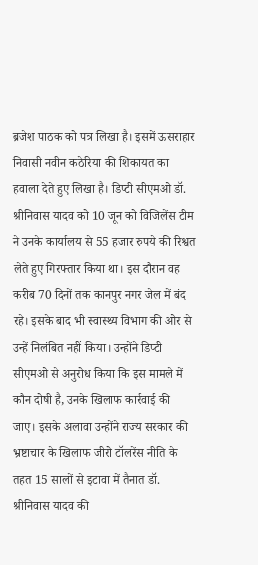ब्रजेश पाठक को पत्र लिखा है। इसमें ऊसराहार निवासी नवीन कठेरिया की शिकायत का हवाला देते हुए लिखा है। डिप्टी सीएमओ डॉ. श्रीनिवास यादव को 10 जून को विजिलेंस टीम ने उनके कार्यालय से 55 हजार रुपये की रिश्वत लेते हुए गिरफ्तार किया था। इस दौरान वह करीब 70 दिनों तक कानपुर नगर जेल में बंद रहे। इसके बाद भी स्वास्थ्य विभाग की ओर से उन्हें निलंबित नहीं किया। उन्होंने डिप्टी सीएमओ से अनुरोध किया कि इस मामले में कौन दोषी है, उनके खिलाफ कार्रवाई की जाए। इसके अलावा उन्होंने राज्य सरकार की भ्रष्टाचार के खिलाफ जीरो टॉलरेंस नीति के तहत 15 सालों से इटावा में तैनात डॉ. श्रीनिवास यादव की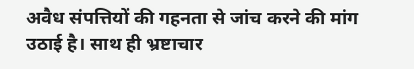अवैध संपत्तियों की गहनता से जांच करने की मांग उठाई है। साथ ही भ्रष्टाचार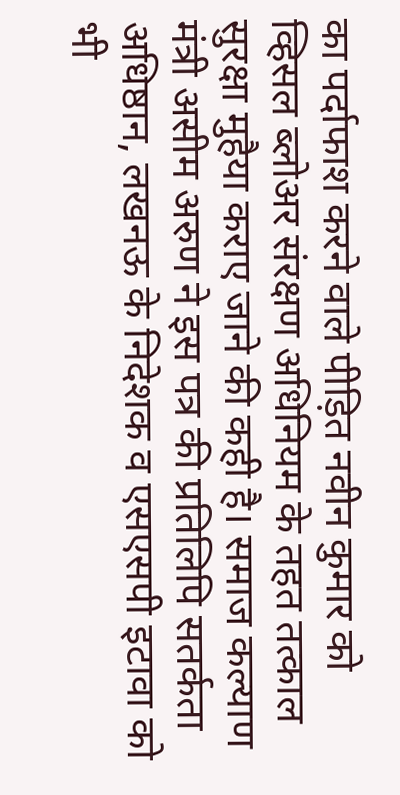का पर्दाफाश करने वाले पीड़ित नवीन कुमार को व्हिसल ब्लोअर संरक्षण अधिनियम के तहत तत्काल सुरक्षा मुहैया कराए जाने की कही है। समाज कल्याण मंत्री असीम अरुण ने इस पत्र की प्रतिलिपि सतर्कता अधिष्ठान, लखनऊ के निदेशक व एसएसपी इटावा को भी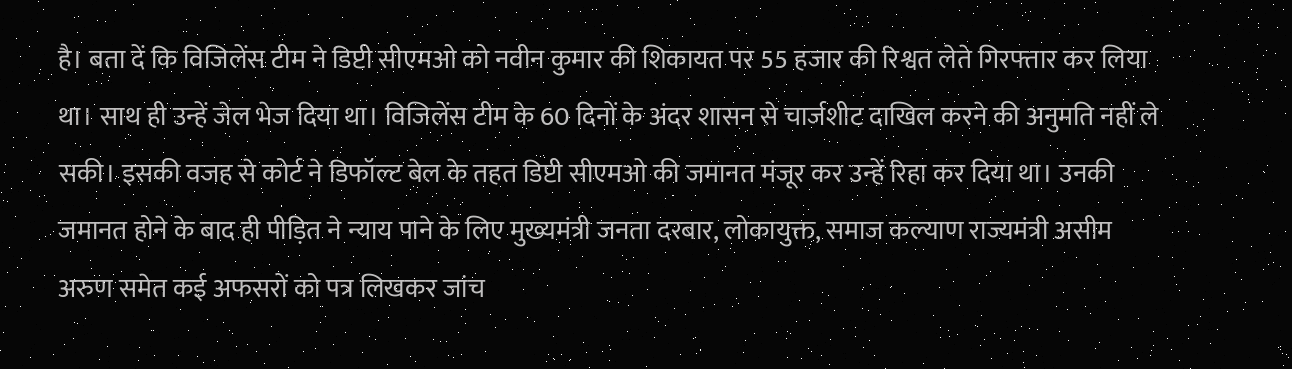है। बता दें कि विजिलेंस टीम ने डिप्टी सीएमओ को नवीन कुमार की शिकायत पर 55 हजार की रिश्वत लेते गिरफ्तार कर लिया था। साथ ही उन्हें जेल भेज दिया था। विजिलेंस टीम के 60 दिनों के अंदर शासन से चार्जशीट दाखिल करने की अनुमति नहीं ले सकी। इसकी वजह से कोर्ट ने डिफॉल्ट बेल के तहत डिप्टी सीएमओ की जमानत मंजूर कर उन्हें रिहा कर दिया था। उनकी जमानत होने के बाद ही पीड़ित ने न्याय पाने के लिए मुख्यमंत्री जनता दरबार, लोकायुक्त, समाज कल्याण राज्यमंत्री असीम अरुण समेत कई अफसरों को पत्र लिखकर जांच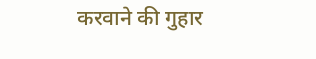करवाने की गुहार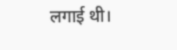लगाई थी।